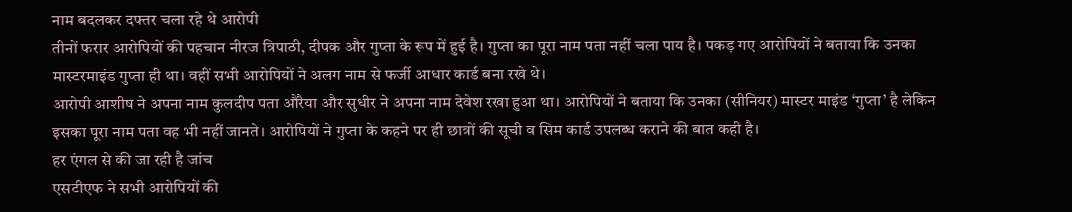नाम बदलकर दफ्तर चला रहे थे आरोपी
तीनों फरार आरोपियों की पहचान नीरज त्रिपाठी, दीपक और गुप्ता के रूप में हुई है। गुप्ता का पूरा नाम पता नहीं चला पाय है। पकड़ गए आरोपियों ने बताया कि उनका मास्टरमाइंड गुप्ता ही था। वहीं सभी आरोपियों ने अलग नाम से फर्जी आधार कार्ड बना रखे थे।
आरोपी आशीष ने अपना नाम कुलदीप पता औरैया और सुधीर ने अपना नाम देवेश रखा हुआ था। आरोपियों ने बताया कि उनका (सीनियर) मास्टर माइंड ‘गुप्ता’ है लेकिन इसका पूरा नाम पता वह भी नहीं जानते। आरोपियों ने गुप्ता के कहने पर ही छात्रों की सूची व सिम कार्ड उपलब्ध कराने की बात कही है।
हर एंगल से की जा रही है जांच
एसटीएफ ने सभी आरोपियों की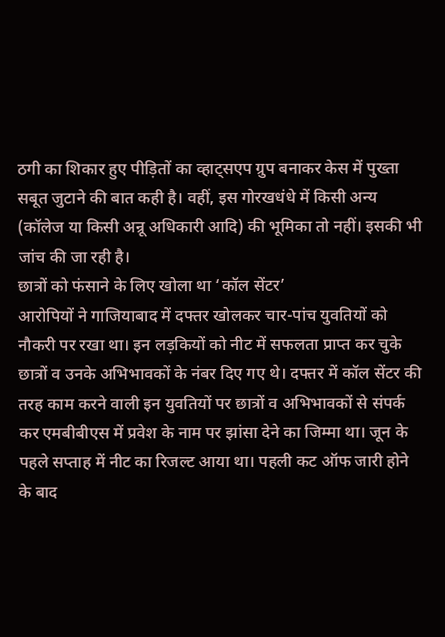ठगी का शिकार हुए पीड़ितों का व्हाट्सएप ग्रुप बनाकर केस में पुख्ता सबूत जुटाने की बात कही है। वहीं, इस गोरखधंधे में किसी अन्य (कॉलेज या किसी अन्रू अधिकारी आदि) की भूमिका तो नहीं। इसकी भी जांच की जा रही है।
छात्रों को फंसाने के लिए खोला था ‘कॉल सेंटर’
आरोपियों ने गाजियाबाद में दफ्तर खोलकर चार-पांच युवतियों को नौकरी पर रखा था। इन लड़कियों को नीट में सफलता प्राप्त कर चुके छात्रों व उनके अभिभावकों के नंबर दिए गए थे। दफ्तर में कॉल सेंटर की तरह काम करने वाली इन युवतियों पर छात्रों व अभिभावकों से संपर्क कर एमबीबीएस में प्रवेश के नाम पर झांसा देने का जिम्मा था। जून के पहले सप्ताह में नीट का रिजल्ट आया था। पहली कट ऑफ जारी होने के बाद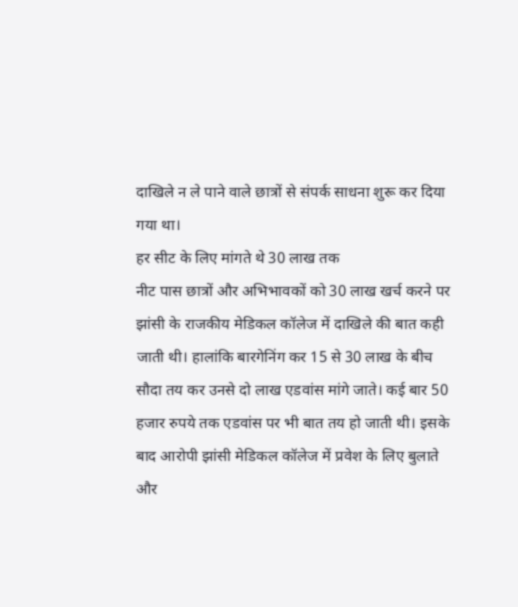दाखिले न ले पाने वाले छात्रों से संपर्क साधना शुरू कर दिया गया था।
हर सीट के लिए मांगते थे 30 लाख तक
नीट पास छात्रों और अभिभावकों को 30 लाख खर्च करने पर झांसी के राजकीय मेडिकल कॉलेज में दाखिले की बात कही जाती थी। हालांकि बारगेनिंग कर 15 से 30 लाख के बीच सौदा तय कर उनसे दो लाख एडवांस मांगे जाते। कई बार 50 हजार रुपये तक एडवांस पर भी बात तय हो जाती थी। इसके बाद आरोपी झांसी मेडिकल कॉलेज में प्रवेश के लिए बुलाते और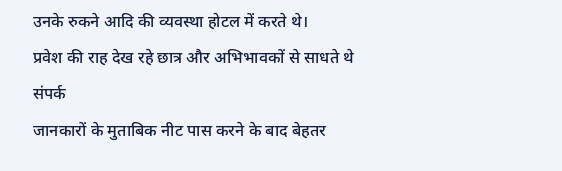उनके रुकने आदि की व्यवस्था होटल में करते थे।
प्रवेश की राह देख रहे छात्र और अभिभावकों से साधते थे संपर्क
जानकारों के मुताबिक नीट पास करने के बाद बेहतर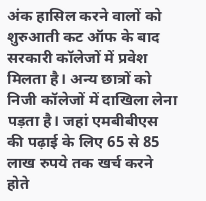अंक हासिल करने वालों को शुरुआती कट ऑफ के बाद सरकारी कॉलेजों में प्रवेश मिलता है। अन्य छात्रों को निजी कॉलेजों में दाखिला लेना पड़ता है। जहां एमबीबीएस की पढ़ाई के लिए 65 से 85 लाख रुपये तक खर्च करने होते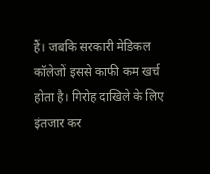हैं। जबकि सरकारी मेडिकल कॉलेजों इससे काफी कम खर्च होता है। गिरोह दाखिले के लिए इंतजार कर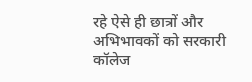रहे ऐसे ही छात्रों और अभिभावकों को सरकारी कॉलेज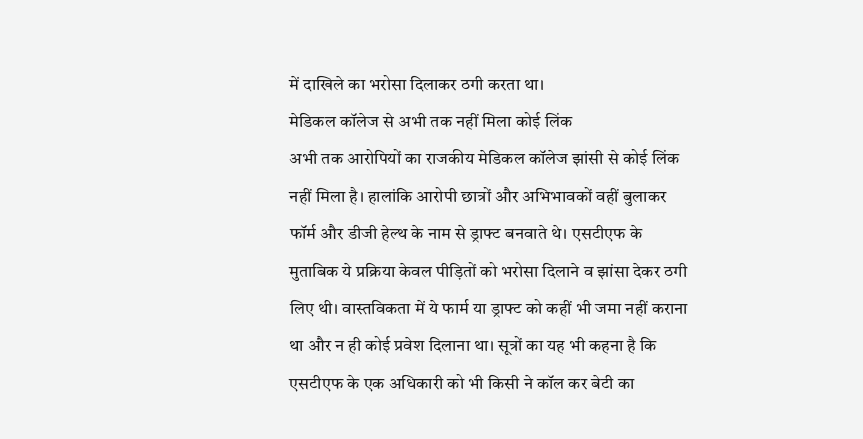में दाखिले का भरोसा दिलाकर ठगी करता था।
मेडिकल कॉलेज से अभी तक नहीं मिला कोई लिंक
अभी तक आरोपियों का राजकीय मेडिकल कॉलेज झांसी से कोई लिंक नहीं मिला है। हालांकि आरोपी छात्रों और अभिभावकों वहीं बुलाकर फॉर्म और डीजी हेल्थ के नाम से ड्राफ्ट बनवाते थे। एसटीएफ के मुताबिक ये प्रक्रिया केवल पीड़ितों को भरोसा दिलाने व झांसा देकर ठगी लिए थी। वास्तविकता में ये फार्म या ड्राफ्ट को कहीं भी जमा नहीं कराना था और न ही कोई प्रवेश दिलाना था। सूत्रों का यह भी कहना है कि एसटीएफ के एक अधिकारी को भी किसी ने कॉल कर बेटी का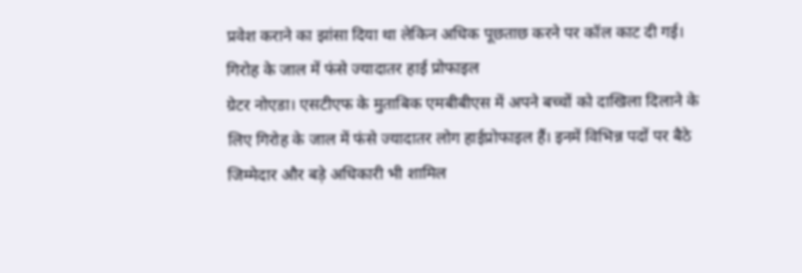प्रवेश कराने का झांसा दिया था लेकिन अधिक पूछताछ करने पर कॉल काट दी गई।
गिरोह के जाल में फंसे ज्यादातर हाई प्रोफाइल
ग्रेटर नोएडा। एसटीएफ के मुताबिक एमबीबीएस में अपने बच्चों को दाखिला दिलाने के लिए गिरोह के जाल में फंसे ज्यादातर लोग हाईप्रोफाइल हैं। इनमें विभिन्न पदों पर बैठे जिम्मेदार और बड़े अधिकारी भी शामिल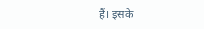हैं। इसके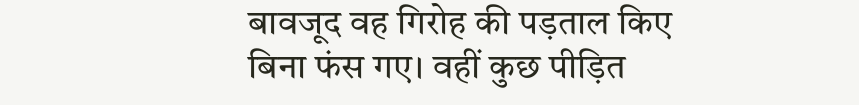बावजूद वह गिरोह की पड़ताल किए बिना फंस गए। वहीं कुछ पीड़ित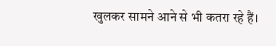खुलकर सामने आने से भी कतरा रहे हैं।